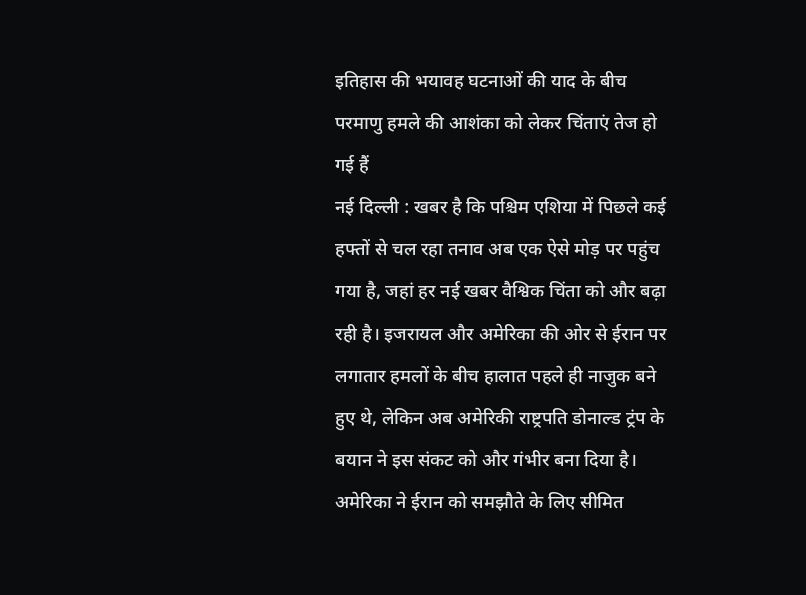इतिहास की भयावह घटनाओं की याद के बीच परमाणु हमले की आशंका को लेकर चिंताएं तेज हो गई हैं
नई दिल्ली : खबर है कि पश्चिम एशिया में पिछले कई हफ्तों से चल रहा तनाव अब एक ऐसे मोड़ पर पहुंच गया है, जहां हर नई खबर वैश्विक चिंता को और बढ़ा रही है। इजरायल और अमेरिका की ओर से ईरान पर लगातार हमलों के बीच हालात पहले ही नाजुक बने हुए थे, लेकिन अब अमेरिकी राष्ट्रपति डोनाल्ड ट्रंप के बयान ने इस संकट को और गंभीर बना दिया है।
अमेरिका ने ईरान को समझौते के लिए सीमित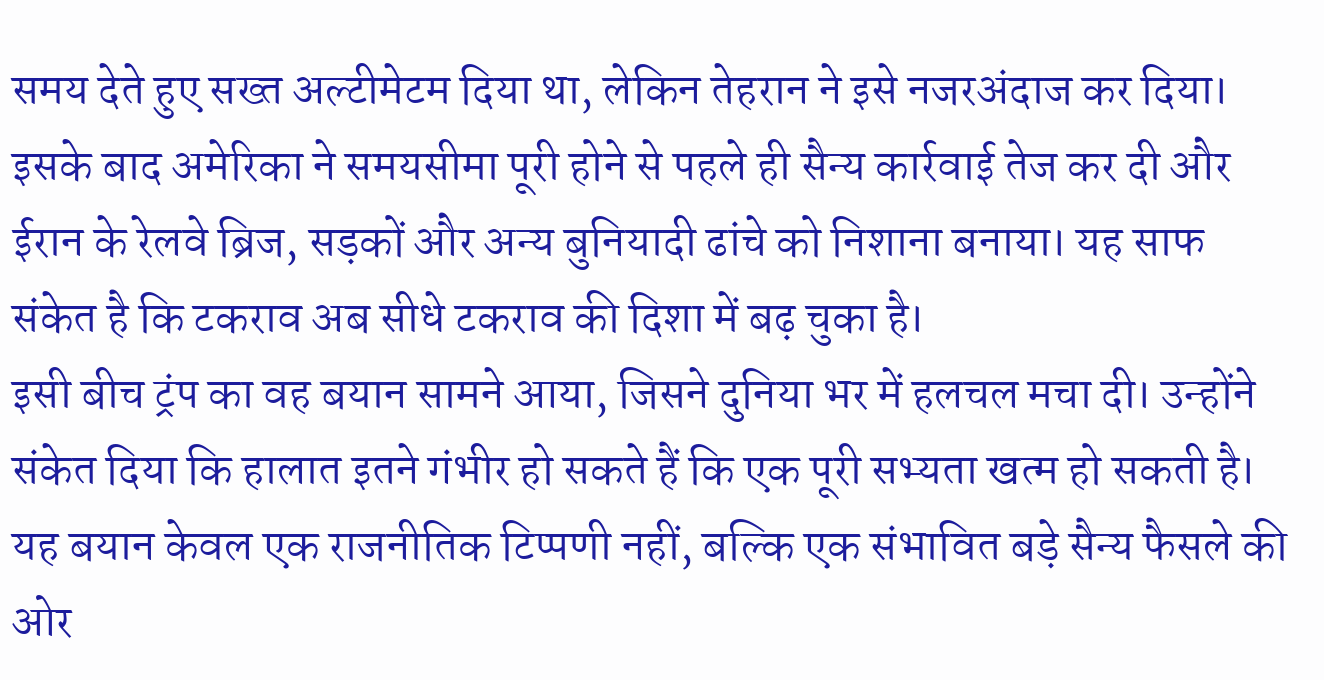समय देते हुए सख्त अल्टीमेटम दिया था, लेकिन तेहरान ने इसे नजरअंदाज कर दिया। इसके बाद अमेरिका ने समयसीमा पूरी होने से पहले ही सैन्य कार्रवाई तेज कर दी और ईरान के रेलवे ब्रिज, सड़कों और अन्य बुनियादी ढांचे को निशाना बनाया। यह साफ संकेत है कि टकराव अब सीधे टकराव की दिशा में बढ़ चुका है।
इसी बीच ट्रंप का वह बयान सामने आया, जिसने दुनिया भर में हलचल मचा दी। उन्होंने संकेत दिया कि हालात इतने गंभीर हो सकते हैं कि एक पूरी सभ्यता खत्म हो सकती है। यह बयान केवल एक राजनीतिक टिप्पणी नहीं, बल्कि एक संभावित बड़े सैन्य फैसले की ओर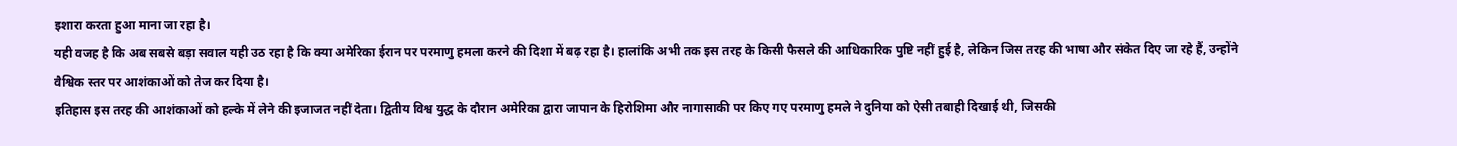इशारा करता हुआ माना जा रहा है।
यही वजह है कि अब सबसे बड़ा सवाल यही उठ रहा है कि क्या अमेरिका ईरान पर परमाणु हमला करने की दिशा में बढ़ रहा है। हालांकि अभी तक इस तरह के किसी फैसले की आधिकारिक पुष्टि नहीं हुई है, लेकिन जिस तरह की भाषा और संकेत दिए जा रहे हैं, उन्होंने वैश्विक स्तर पर आशंकाओं को तेज कर दिया है।
इतिहास इस तरह की आशंकाओं को हल्के में लेने की इजाजत नहीं देता। द्वितीय विश्व युद्ध के दौरान अमेरिका द्वारा जापान के हिरोशिमा और नागासाकी पर किए गए परमाणु हमले ने दुनिया को ऐसी तबाही दिखाई थी, जिसकी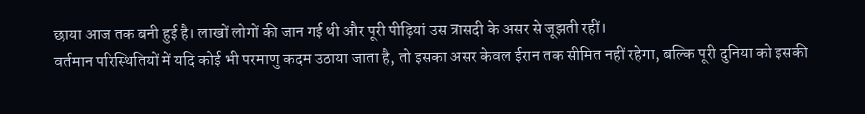छाया आज तक बनी हुई है। लाखों लोगों की जान गई थी और पूरी पीढ़ियां उस त्रासदी के असर से जूझती रहीं।
वर्तमान परिस्थितियों में यदि कोई भी परमाणु कदम उठाया जाता है, तो इसका असर केवल ईरान तक सीमित नहीं रहेगा, बल्कि पूरी दुनिया को इसकी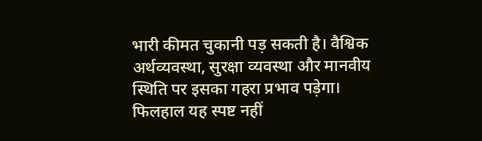भारी कीमत चुकानी पड़ सकती है। वैश्विक अर्थव्यवस्था, सुरक्षा व्यवस्था और मानवीय स्थिति पर इसका गहरा प्रभाव पड़ेगा।
फिलहाल यह स्पष्ट नहीं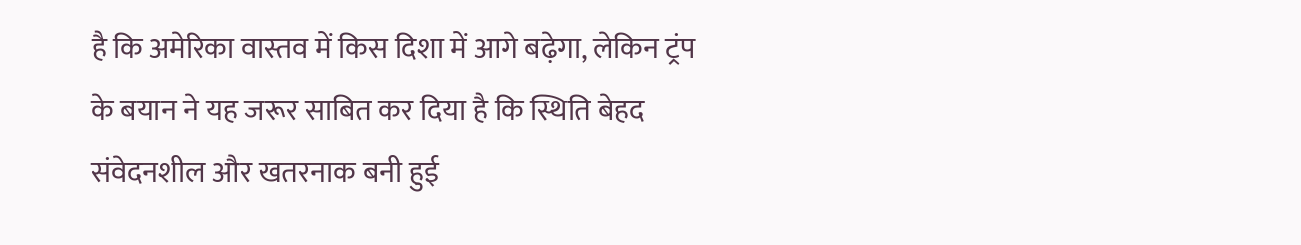है कि अमेरिका वास्तव में किस दिशा में आगे बढ़ेगा, लेकिन ट्रंप के बयान ने यह जरूर साबित कर दिया है कि स्थिति बेहद संवेदनशील और खतरनाक बनी हुई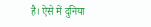है। ऐसे में दुनिया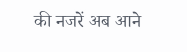की नजरें अब आने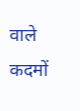वाले कदमों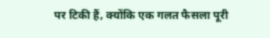पर टिकी हैं, क्योंकि एक गलत फैसला पूरी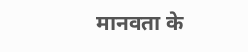मानवता के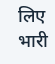लिए भारी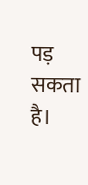पड़ सकता है।